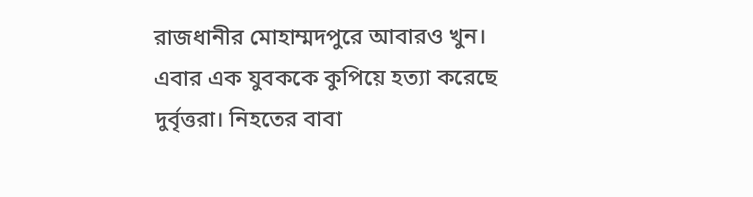রাজধানীর মোহাম্মদপুরে আবারও খুন। এবার এক যুবককে কুপিয়ে হত্যা করেছে দুর্বৃত্তরা। নিহতের বাবা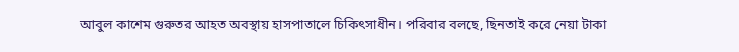আবুল কাশেম গুরুতর আহত অবস্থায় হাসপাতালে চিকিৎসাধীন। পরিবার বলছে, ছিনতাই করে নেয়া টাকা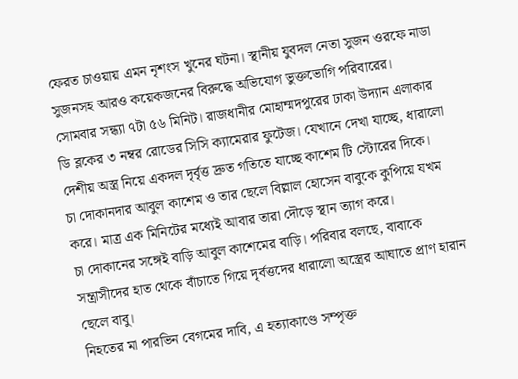ফেরত চাওয়ায় এমন নৃশংস খুনের ঘটনা। স্থানীয় যুবদল নেতা সুজন ওরফে নাডা সুজনসহ আরও কয়েকজনের বিরুদ্ধে অভিযোগ ভুক্তভোগি পরিবারের।
সোমবার সন্ধ্যা ৭টা ৫৬ মিনিট। রাজধানীর মোহাম্মদপুরের ঢাকা উদ্যান এলাকার ডি ব্লকের ৩ নম্বর রোডের সিসি ক্যামেরার ফুটেজ। যেখানে দেখা যাচ্ছে, ধারালো দেশীয় অস্ত্র নিয়ে একদল দৃর্বৃত্ত দ্রুত গতিতে যাচ্ছে কাশেম টি স্টোরের দিকে।
চা দোকানদার আবুল কাশেম ও তার ছেলে বিল্লাল হোসেন বাবুকে কুপিয়ে যখম করে। মাত্র এক মিনিটের মধ্যেই আবার তারা দৌড়ে স্থান ত্যাগ করে।
চা দোকানের সঙ্গেই বাড়ি আবুল কাশেমের বাড়ি। পরিবার বলছে, বাবাকে সন্ত্রাসীদের হাত থেকে বাঁচাতে গিয়ে দৃর্বত্তদের ধারালো অস্ত্রের আঘাতে প্রাণ হারান ছেলে বাবু।
নিহতের মা পারভিন বেগমের দাবি, এ হত্যাকাণ্ডে সম্পৃক্ত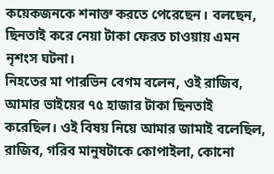কয়েকজনকে শনাক্ত করতে পেরেছেন। বলছেন, ছিনতাই করে নেয়া টাকা ফেরত চাওয়ায় এমন নৃশংস ঘটনা।
নিহতের মা পারভিন বেগম বলেন, ওই রাজিব, আমার ভাইয়ের ৭৫ হাজার টাকা ছিনতাই করেছিল। ওই বিষয় নিয়ে আমার জামাই বলেছিল, রাজিব, গরিব মানুষটাকে কোপাইলা, কোনো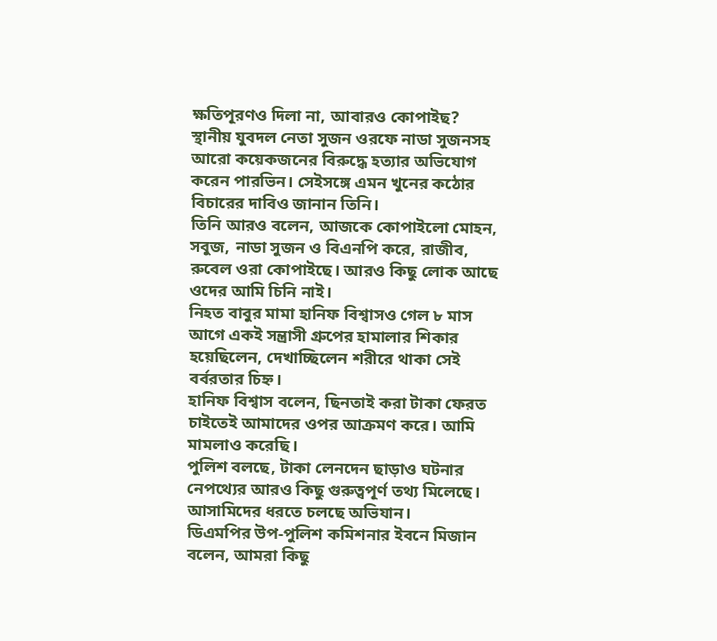ক্ষতিপূরণও দিলা না, আবারও কোপাইছ?
স্থানীয় যুবদল নেতা সুজন ওরফে নাডা সুজনসহ আরো কয়েকজনের বিরুদ্ধে হত্যার অভিযোগ করেন পারভিন। সেইসঙ্গে এমন খুনের কঠোর বিচারের দাবিও জানান তিনি।
তিনি আরও বলেন, আজকে কোপাইলো মোহন, সবুজ, নাডা সুজন ও বিএনপি করে, রাজীব, রুবেল ওরা কোপাইছে। আরও কিছু লোক আছে ওদের আমি চিনি নাই।
নিহত বাবুর মামা হানিফ বিশ্বাসও গেল ৮ মাস আগে একই সন্ত্রাসী গ্রুপের হামালার শিকার হয়েছিলেন, দেখাচ্ছিলেন শরীরে থাকা সেই বর্বরতার চিহ্ন।
হানিফ বিশ্বাস বলেন, ছিনতাই করা টাকা ফেরত চাইতেই আমাদের ওপর আক্রমণ করে। আমি মামলাও করেছি।
পুলিশ বলছে, টাকা লেনদেন ছাড়াও ঘটনার নেপথ্যের আরও কিছু গুরুত্বপূর্ণ তথ্য মিলেছে। আসামিদের ধরতে চলছে অভিযান।
ডিএমপির উপ-পুলিশ কমিশনার ইবনে মিজান বলেন, আমরা কিছু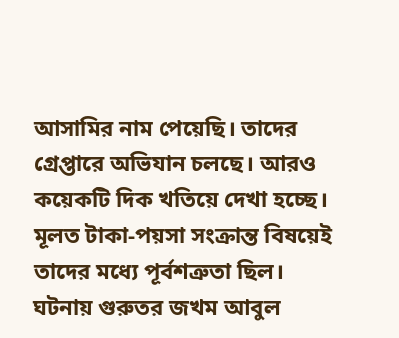আসামির নাম পেয়েছি। তাদের গ্রেপ্তারে অভিযান চলছে। আরও কয়েকটি দিক খতিয়ে দেখা হচ্ছে। মূলত টাকা-পয়সা সংক্রান্ত বিষয়েই তাদের মধ্যে পূর্বশত্রুতা ছিল।
ঘটনায় গুরুতর জখম আবুল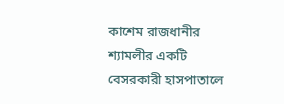কাশেম রাজধানীর শ্যামলীর একটি বেসরকারী হাসপাতালে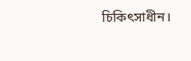চিকিৎসাধীন।